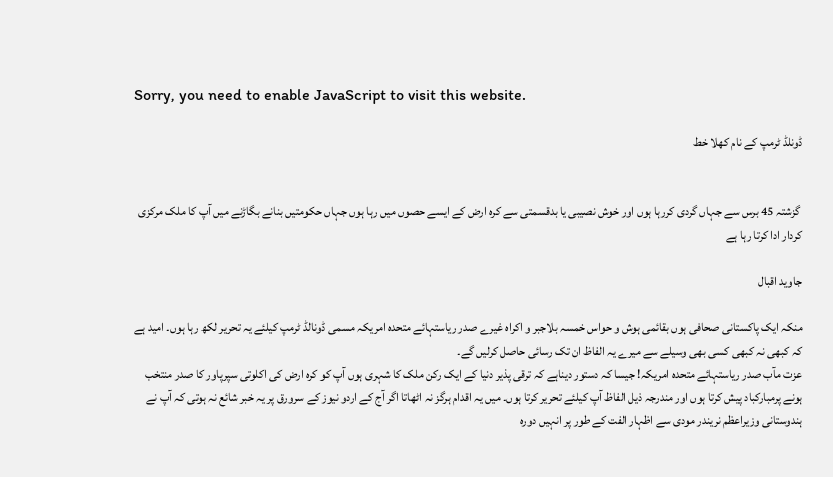Sorry, you need to enable JavaScript to visit this website.

ڈونلڈ ٹرمپ کے نام کھلا خط


 گزشتہ 45 برس سے جہاں گردی کررہا ہوں اور خوش نصیبی یا بدقسمتی سے کرہ ارض کے ایسے حصوں میں رہا ہوں جہاں حکومتیں بنانے بگاڑنے میں آپ کا ملک مرکزی کردار ادا کرتا رہا ہے

جاوید اقبال

منکہ ایک پاکستانی صحافی ہوں بقائمی ہوش و حواس خمسہ بلاجبر و اکراہ غیرے صدر ریاستہائے متحدہ امریکہ مسمی ڈونالڈ ٹرمپ کیلئے یہ تحریر لکھ رہا ہوں۔ امید ہے کہ کبھی نہ کبھی کسی بھی وسیلے سے میرے یہ الفاظ ان تک رسائی حاصل کرلیں گے۔
عزت مآب صدر ریاستہائے متحدہ امریکہ! جیسا کہ دستور دیناہے کہ ترقی پذیر دنیا کے ایک رکن ملک کا شہری ہوں آپ کو کرہ ارض کی اکلوتی سپرپاور کا صدر منتخب ہونے پرمبارکباد پیش کرتا ہوں اور مندرجہ ذیل الفاظ آپ کیلئے تحریر کرتا ہوں۔ میں یہ اقدام ہرگز نہ اٹھاتا اگر آج کے اردو نیوز کے سرورق پر یہ خبر شائع نہ ہوتی کہ آپ نے ہندوستانی وزیراعظم نریندر مودی سے اظہار الفت کے طور پر انہیں دورہ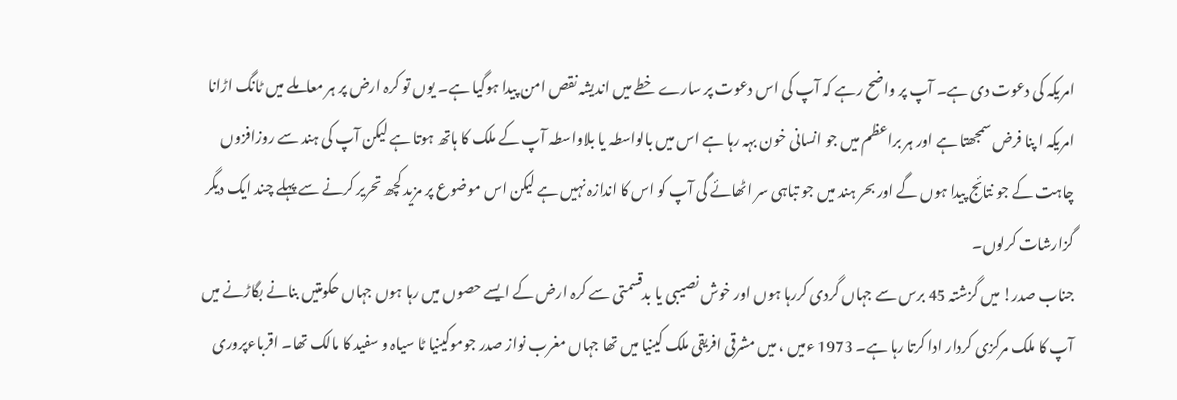امریکہ کی دعوت دی ہے۔ آپ پر واضح رہے کہ آپ کی اس دعوت پر سارے خطے میں اندیشہ نقص امن پیدا ہوگیا ہے۔ یوں تو کرہ ارض پر ہر معاملے میں ٹانگ اڑانا امریکہ ا پنا فرض سمجھتا ہے اور ہر براعظم میں جو انسانی خون بہہ رہا ہے اس میں بالواسطہ یا بلاواسطہ آپ کے ملک کا ہاتھ ہوتا ہے لیکن آپ کی ہند سے روزافزوں چاہت کے جو نتائج پیدا ہوں گے اور بحر ہند میں جو تباہی سر اٹھائے گی آپ کو اس کا اندازہ نہیں ہے لیکن اس موضوع پر مزید کچھ تحریر کرنے سے پہلے چند ایک دیگر گزارشات کرلوں۔
جناب صدر! میں گزشتہ 45 برس سے جہاں گردی کررہا ہوں اور خوش نصیبی یا بدقسمتی سے کرہ ارض کے ایسے حصوں میں رہا ہوں جہاں حکومتیں بنانے بگاڑنے میں آپ کا ملک مرکزی کردار ادا کرتا رہا ہے۔ 1973 ءمیں ، میں مشرقی افریقی ملک کینیا میں تھا جہاں مغرب نواز صدر جوموکینیا ٹا سیاہ و سفید کا مالک تھا۔ اقرباءپروری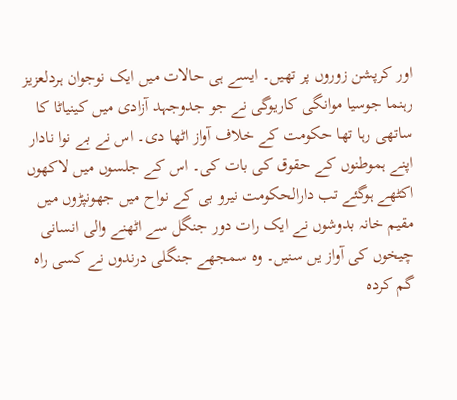اور کرپشن زوروں پر تھیں۔ ایسے ہی حالات میں ایک نوجوان ہردلعزیز رہنما جوسیا موانگی کاریوگی نے جو جدوجہد آزادی میں کینیاٹا کا ساتھی رہا تھا حکومت کے خلاف آواز اٹھا دی۔ اس نے بے نوا نادار اپنے ہموطنوں کے حقوق کی بات کی۔ اس کے جلسوں میں لاکھوں اکٹھے ہوگئے تب دارالحکومت نیرو بی کے نواح میں جھونپڑوں میں مقیم خانہ بدوشوں نے ایک رات دور جنگل سے اٹھنے والی انسانی چیخوں کی آواز یں سنیں۔ وہ سمجھے جنگلی درندوں نے کسی راہ گم کردہ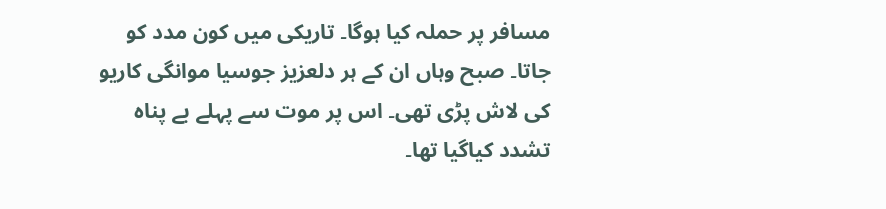مسافر پر حملہ کیا ہوگا۔ تاریکی میں کون مدد کو جاتا۔ صبح وہاں ان کے ہر دلعزیز جوسیا موانگی کاریو کی لاش پڑی تھی۔ اس پر موت سے پہلے بے پناہ تشدد کیاگیا تھا۔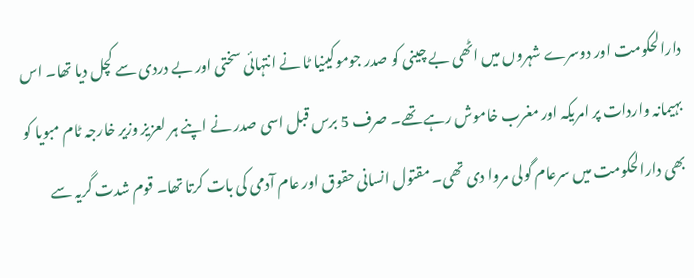دارالحکومت اور دوسرے شہروں میں اٹھی بے چینی کو صدر جوموکینیا ٹا نے انتہائی سختی اور بے دردی سے کچل دیا تھا۔ اس بہیمانہ واردات پر امریکہ اور مغرب خاموش رہے تھے۔ صرف 5 برس قبل اسی صدر نے اپنے ہر لعزیز وزیر خارجہ ٹام مبویا کو بھی دارالحکومت میں سرعام گولی مروا دی تھی۔ مقتول انسانی حقوق اور عام آدمی کی بات کرتا تھا۔ قوم شدت گریہ سے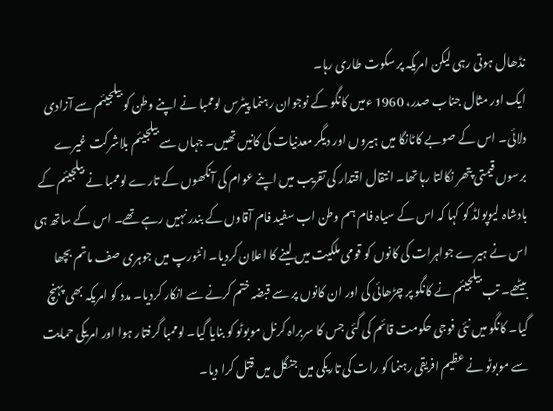نڈھال ہوتی رہی لیکن امریکہ پر سکوت طاری رہا۔
ایک اور مثال جناب صدر، 1960 ءمیں کانگو کے نوجوان رہنما پیٹرس لوممبا نے اپنے وطن کو بیلجیئم سے آزادی دلائی۔ اس کے صوبے کاٹانگا میں ہیروں اور دیگر معدنیات کی کانیں تھیں۔ جہاں سے بیلجیئم بلاشرکت غیرے برسوں قیمتی پتھر نکالتا رہا تھا۔ انتقال اقتدار کی تقریب میں اپنے عوام کی آنکھوں کے تارے لوممبا نے بیلجیئم کے بادشاہ لیوپولڈ کو کہا کہ اس کے سیاہ فام ہم وطن اب سفید فام آقاوں کے بندر نہیں رہے تھے۔ اس کے ساتھ ہی اس نے ہیرے جواہرات کی کانوں کو قومی ملکیت میں لینے کا اعلان کردیا۔ انٹورپ میں جوہری صف ماتم بچھا بیٹھے۔ تب بیلجیئم نے کانگو پر چڑھائی کی اور ان کانوں پر سے قبضہ ختم کرنے سے انکار کردیا۔ مدد کو امریکہ بھی پہنچ گیا۔ کانگو میں نئی فوجی حکومت قائم کی گئی جس کا سربراہ کرنل موبوٹو کو بنایا گیا۔ لوممبا گرفتار ہوا اور امریکی حمایت سے موبوٹو نے عظیم افریقی رہنما کو رات کی تاریکی میں جنگل میں قتل کرا دیا۔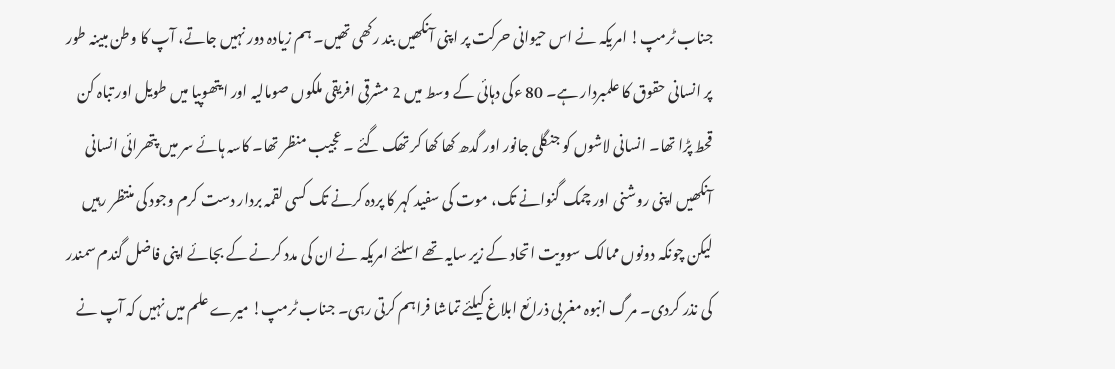جناب ٹرمپ! امریکہ نے اس حیوانی حرکت پر اپنی آنکھیں بند رکھی تھیں۔ ہم زیادہ دور نہیں جاتے، آپ کا وطن مبینہ طور پر انسانی حقوق کا علمبردار ہے۔ 80 ءکی دہائی کے وسط میں 2 مشرقی افریقی ملکوں صومالیہ اور ایتھوپیا میں طویل اور تباہ کن قحط پڑا تھا۔ انسانی لاشوں کو جنگلی جانور اور گدھ کھا کھا کر تھک گئے ۔ عجیب منظر تھا۔ کاسہ ہائے سر میں پتھرائی انسانی آنکھیں اپنی روشنی اور چمک گنوانے تک، موت کی سفید کہر کا پردہ کرنے تک کسی لقمہ بردار دست کرم وجود کی منتظر رہیں لیکن چونکہ دونوں ممالک سوویت اتحاد کے زیر سایہ تھے اسلئے امریکہ نے ان کی مدد کرنے کے بجائے اپنی فاضل گندم سمندر کی نذر کردی۔ مرگ انبوہ مغربی ذرائع ابلاغ کیلئے تماشا فراہم کرتی رہی۔ جناب ٹرمپ! میرے علم میں نہیں کہ آپ نے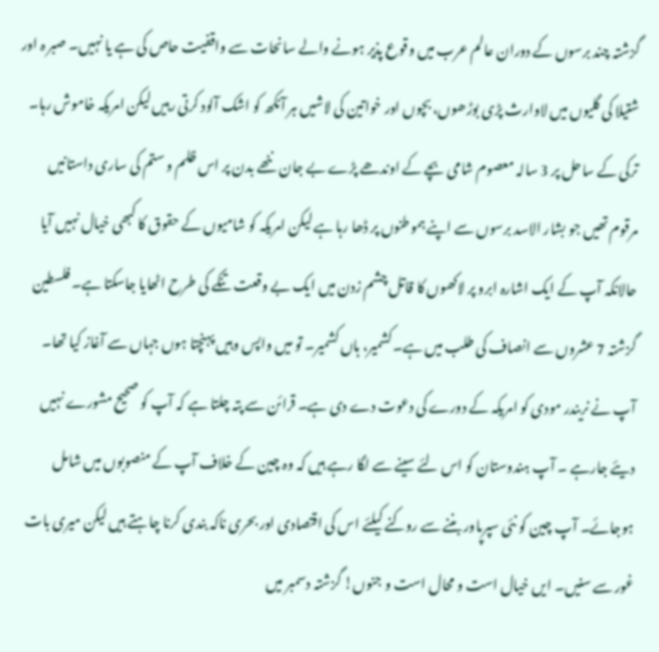گزشتہ چند برسوں کے دوران عالم عرب میں وقوع پذیر ہونے والے سانحات سے واقفیت حاص کی ہے یا نہیں۔ صبر ہ اور شتیلا کی گلیوں میں لاوارث پڑی بوڑھوں، بچوں اور خواتین کی لاشیں ہر آنکھ کو اشک آلود کرتی رہیں لیکن امریکہ خاموش رہا۔ ترکی کے ساحل پر 3 سالہ معصوم شامی بچے کے اوندھے پڑے بے جان ننھے بدن پر اس ظلم و ستم کی ساری داستانیں مرقوم تھیں جو بشار الاسد برسوں سے اپنے ہموطنوں پر ڈھا رہا ہے لیکن امریکہ کو شامیوں کے حقوق کا کبھی خیال نہیں آیا حالانکہ آپ کے ایک اشارہ ابرو پر لاکھوں کا قاتل چشم زدن میں ایک بے وقعت تنکے کی طرح اٹھایا جاسکتا ہے۔ فلسطین گزشتہ 7 عشروں سے انصاف کی طلب میں ہے۔ کشمیر، ہاں کشمیر۔ تو میں واپس وہیں پہنچتا ہوں جہاں سے آغاز کیا تھا۔
آپ نے نریندر مودی کو امریکہ کے دورے کی دعوت دے دی ہے۔ قرائن سے پتہ چلتا ہے کہ آپ کو صحیح مشورے نہیں دیئے جارہے ۔ آپ ہندوستان کو اس لئے سینے سے لگا رہے ہیں کہ وہ چین کے خلاف آپ کے منصوبوں میں شامل ہوجائے۔ آپ چین کو نئی سپرپاور بننے سے روکنے کیلئے اس کی اقتصادی اور بحری ناکہ بندی کرنا چاہتے ہیں لیکن میری بات غور سے سنیں۔ ایں خیال است و محال است و جنوں! گزشتہ دسمبر میں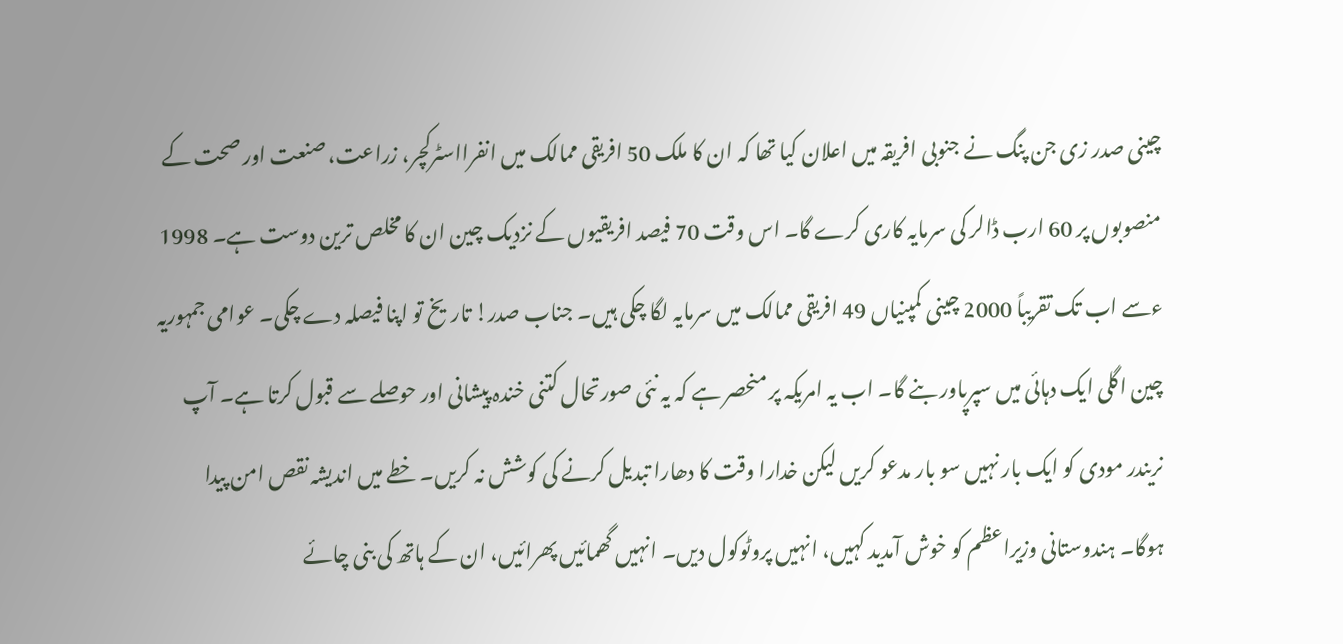چینی صدر زی جن پنگ نے جنوبی افریقہ میں اعلان کیا تھا کہ ان کا ملک 50 افریقی ممالک میں انفرااسٹرکچر، زراعت، صنعت اور صحت کے منصوبوں پر 60 ارب ڈالر کی سرمایہ کاری کرے گا۔ اس وقت 70 فیصد افریقیوں کے نزدیک چین ان کا مخلص ترین دوست ہے۔ 1998 ءسے اب تک تقریباً 2000 چینی کمپنیاں 49 افریقی ممالک میں سرمایہ لگا چکی ہیں۔ جناب صدر! تاریخ تو اپنا فیصلہ دے چکی۔ عوامی جمہوریہ چین اگلی ایک دہائی میں سپرپاور بنے گا۔ اب یہ امریکہ پر منحصر ہے کہ یہ نئی صورتحال کتنی خندہ پیشانی اور حوصلے سے قبول کرتا ہے۔ آپ نریندر مودی کو ایک بار نہیں سو بار مدعو کریں لیکن خدارا وقت کا دھارا تبدیل کرنے کی کوشش نہ کریں۔ خطے میں اندیشہ نقص امن پیدا ہوگا۔ ہندوستانی وزیراعظم کو خوش آمدید کہیں، انہیں پروٹوکول دیں۔ انہیں گھمائیں پھرائیں، ان کے ہاتھ کی بنی چائے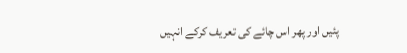پئیں اور پھر اس چائے کی تعریف کرکے انہیں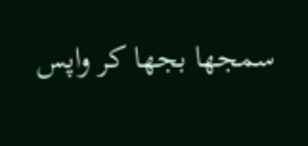سمجھا بجھا کر واپس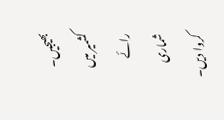بھیجیں۔ کشمیر میں رائے شماری کروا دیں۔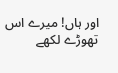اور ہاں! میرے اس تھوڑے لکھے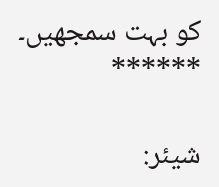کو بہت سمجھیں۔
******

شیئر: